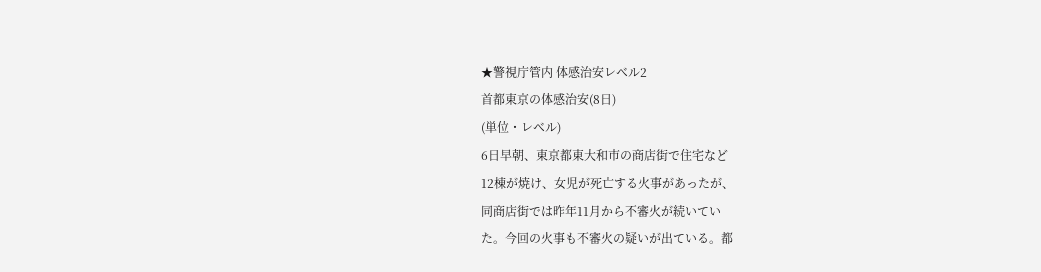★警視庁管内 体感治安レベル2
首都東京の体感治安(8日)
(単位・レベル)
6日早朝、東京都東大和市の商店街で住宅など
12棟が焼け、女児が死亡する火事があったが、
同商店街では昨年11月から不審火が続いてい
た。今回の火事も不審火の疑いが出ている。都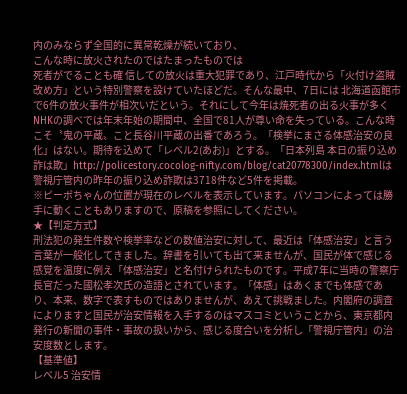内のみならず全国的に異常乾燥が続いており、
こんな時に放火されたのではたまったものでは
死者がでることも確 信しての放火は重大犯罪であり、江戸時代から「火付け盗賊改め方」という特別警察を設けていたほどだ。そんな最中、7日には 北海道函館市で6件の放火事件が相次いだという。それにして今年は焼死者の出る火事が多くNHKの調べでは年末年始の期間中、全国で81人が尊い命を失っている。こんな時こそ〝鬼の平蔵〟こと長谷川平蔵の出番であろう。「検挙にまさる体感治安の良化」はない。期待を込めて「レベル2(あお)」とする。「日本列島 本日の振り込め詐は欺」http://policestory.cocolog-nifty.com/blog/cat20778300/index.htmlは警視庁管内の昨年の振り込め詐欺は3718件など5件を掲載。
※ピーポちゃんの位置が現在のレベルを表示しています。パソコンによっては勝手に動くこともありますので、原稿を参照にしてください。
★【判定方式】
刑法犯の発生件数や検挙率などの数値治安に対して、最近は「体感治安」と言う言葉が一般化してきました。辞書を引いても出て来ませんが、国民が体で感じる感覚を温度に例え「体感治安」と名付けられたものです。平成7年に当時の警察庁長官だった國松孝次氏の造語とされています。「体感」はあくまでも体感であり、本来、数字で表すものではありませんが、あえて挑戦ました。内閣府の調査によりますと国民が治安情報を入手するのはマスコミということから、東京都内発行の新聞の事件・事故の扱いから、感じる度合いを分析し「警視庁管内」の治安度数とします。
【基準値】
レベル5 治安情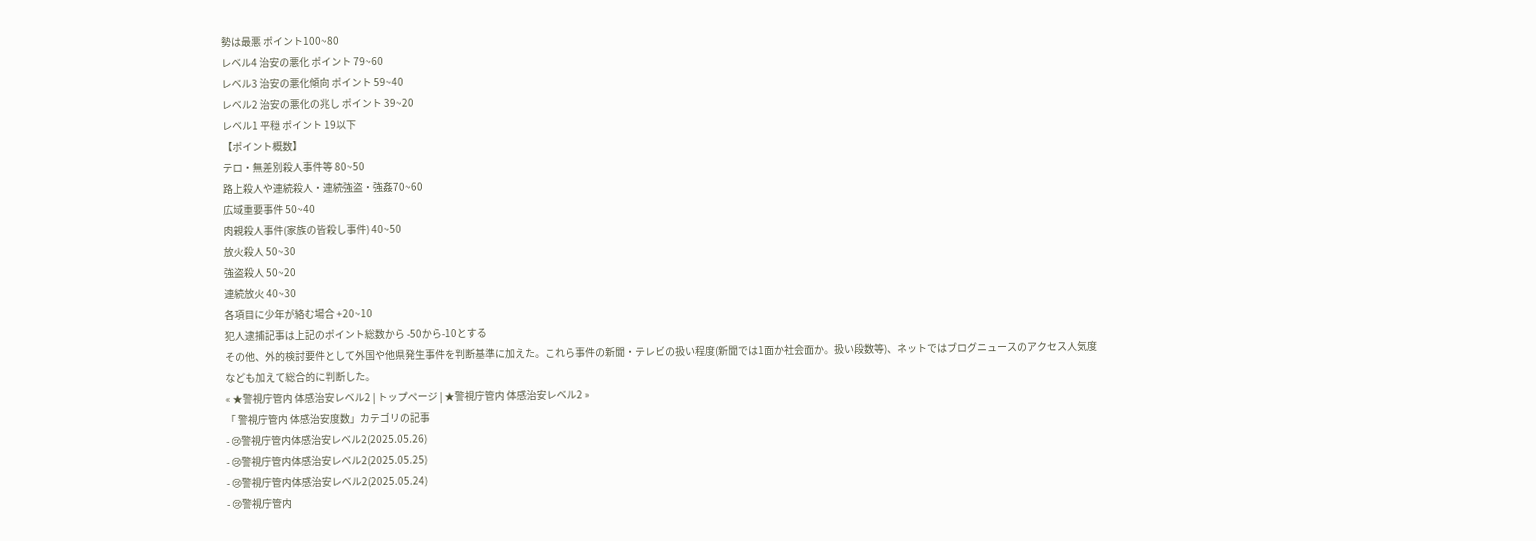勢は最悪 ポイント100~80
レベル4 治安の悪化 ポイント 79~60
レベル3 治安の悪化傾向 ポイント 59~40
レベル2 治安の悪化の兆し ポイント 39~20
レベル1 平穏 ポイント 19以下
【ポイント概数】
テロ・無差別殺人事件等 80~50
路上殺人や連続殺人・連続強盗・強姦70~60
広域重要事件 50~40
肉親殺人事件(家族の皆殺し事件) 40~50
放火殺人 50~30
強盗殺人 50~20
連続放火 40~30
各項目に少年が絡む場合 +20~10
犯人逮捕記事は上記のポイント総数から -50から-10とする
その他、外的検討要件として外国や他県発生事件を判断基準に加えた。これら事件の新聞・テレビの扱い程度(新聞では1面か社会面か。扱い段数等)、ネットではブログニュースのアクセス人気度なども加えて総合的に判断した。
« ★警視庁管内 体感治安レベル2 | トップページ | ★警視庁管内 体感治安レベル2 »
「 警視庁管内 体感治安度数」カテゴリの記事
- 😢警視庁管内体感治安レベル2(2025.05.26)
- 😢警視庁管内体感治安レベル2(2025.05.25)
- 😢警視庁管内体感治安レベル2(2025.05.24)
- 😢警視庁管内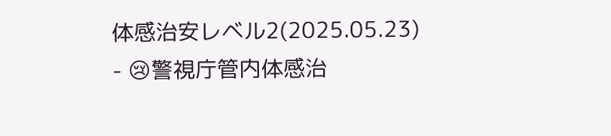体感治安レベル2(2025.05.23)
- 😢警視庁管内体感治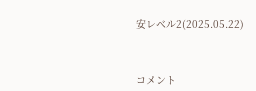安レベル2(2025.05.22)



コメント